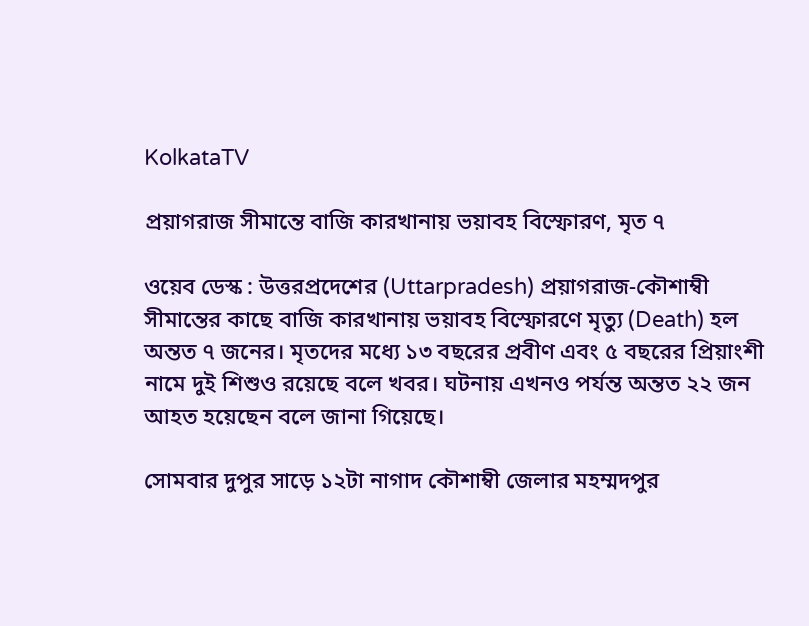KolkataTV

প্রয়াগরাজ সীমান্তে বাজি কারখানায় ভয়াবহ বিস্ফোরণ, মৃত ৭

ওয়েব ডেস্ক : উত্তরপ্রদেশের (Uttarpradesh) প্রয়াগরাজ-কৌশাম্বী সীমান্তের কাছে বাজি কারখানায় ভয়াবহ বিস্ফোরণে মৃত্যু (Death) হল অন্তত ৭ জনের। মৃতদের মধ্যে ১৩ বছরের প্রবীণ এবং ৫ বছরের প্রিয়াংশী নামে দুই শিশুও রয়েছে বলে খবর। ঘটনায় এখনও পর্যন্ত অন্তত ২২ জন আহত হয়েছেন বলে জানা গিয়েছে।

সোমবার দুপুর সাড়ে ১২টা নাগাদ কৌশাম্বী জেলার মহম্মদপুর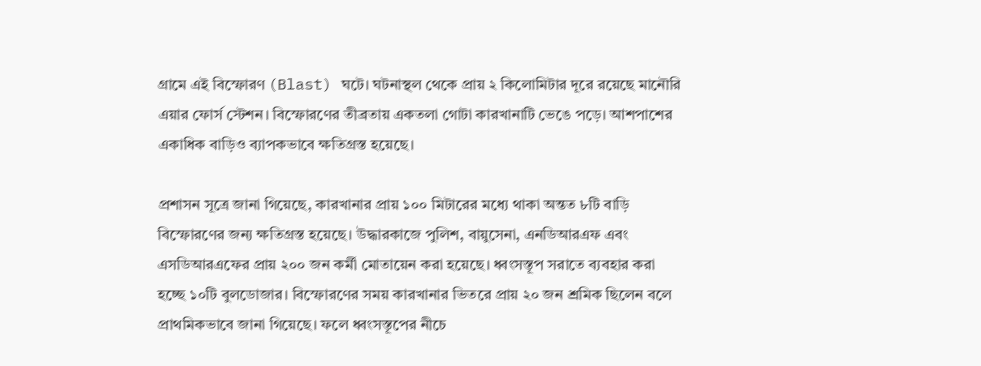গ্রামে এই বিস্ফোরণ (Blast) ঘটে। ঘটনাস্থল থেকে প্রায় ২ কিলোমিটার দূরে রয়েছে মানৌরি এয়ার ফোর্স স্টেশন। বিস্ফোরণের তীব্রতায় একতলা গোটা কারখানাটি ভেঙে পড়ে। আশপাশের একাধিক বাড়িও ব্যাপকভাবে ক্ষতিগ্রস্ত হয়েছে।

প্রশাসন সূত্রে জানা গিয়েছে, কারখানার প্রায় ১০০ মিটারের মধ্যে থাকা অন্তত ৮টি বাড়ি বিস্ফোরণের জন্য ক্ষতিগ্রস্ত হয়েছে। উদ্ধারকাজে পুলিশ, বায়ুসেনা, এনডিআরএফ এবং এসডিআরএফের প্রায় ২০০ জন কর্মী মোতায়েন করা হয়েছে। ধ্বংসস্তূপ সরাতে ব্যবহার করা হচ্ছে ১০টি বুলডোজার। বিস্ফোরণের সময় কারখানার ভিতরে প্রায় ২০ জন শ্রমিক ছিলেন বলে প্রাথমিকভাবে জানা গিয়েছে। ফলে ধ্বংসস্তূপের নীচে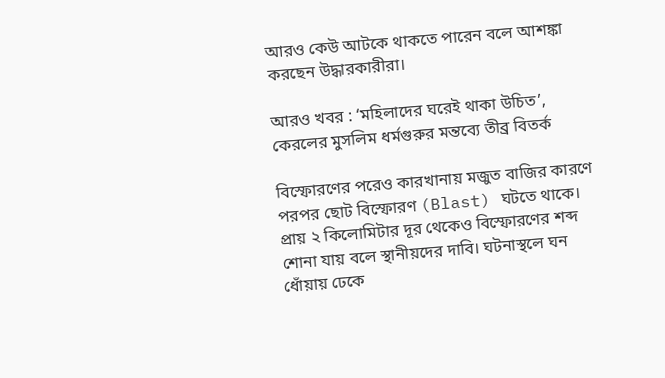আরও কেউ আটকে থাকতে পারেন বলে আশঙ্কা করছেন উদ্ধারকারীরা।

আরও খবর : ‘মহিলাদের ঘরেই থাকা উচিত’, কেরলের মুসলিম ধর্মগুরুর মন্তব্যে তীব্র বিতর্ক

বিস্ফোরণের পরেও কারখানায় মজুত বাজির কারণে পরপর ছোট বিস্ফোরণ (Blast) ঘটতে থাকে। প্রায় ২ কিলোমিটার দূর থেকেও বিস্ফোরণের শব্দ শোনা যায় বলে স্থানীয়দের দাবি। ঘটনাস্থলে ঘন ধোঁয়ায় ঢেকে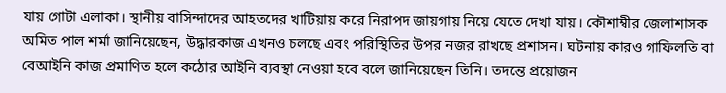যায় গোটা এলাকা। স্থানীয় বাসিন্দাদের আহতদের খাটিয়ায় করে নিরাপদ জায়গায় নিয়ে যেতে দেখা যায়। কৌশাম্বীর জেলাশাসক অমিত পাল শর্মা জানিয়েছেন, উদ্ধারকাজ এখনও চলছে এবং পরিস্থিতির উপর নজর রাখছে প্রশাসন। ঘটনায় কারও গাফিলতি বা বেআইনি কাজ প্রমাণিত হলে কঠোর আইনি ব্যবস্থা নেওয়া হবে বলে জানিয়েছেন তিনি। তদন্তে প্রয়োজন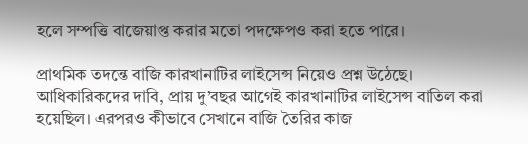হলে সম্পত্তি বাজেয়াপ্ত করার মতো পদক্ষেপও করা হতে পারে।

প্রাথমিক তদন্তে বাজি কারখানাটির লাইসেন্স নিয়েও প্রশ্ন উঠেছে। আধিকারিকদের দাবি, প্রায় দু’বছর আগেই কারখানাটির লাইসেন্স বাতিল করা হয়েছিল। এরপরও কীভাবে সেখানে বাজি তৈরির কাজ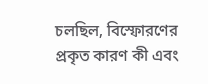চলছিল, বিস্ফোরণের প্রকৃত কারণ কী এবং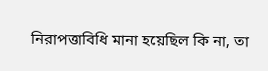নিরাপত্তাবিধি মানা হয়েছিল কি না, তা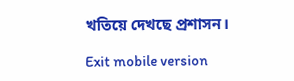খতিয়ে দেখছে প্রশাসন।

Exit mobile version